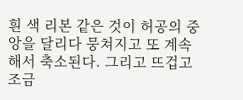흰 색 리본 같은 것이 허공의 중앙을 달리다 뭉쳐지고 또 계속해서 축소된다. 그리고 뜨겁고 조금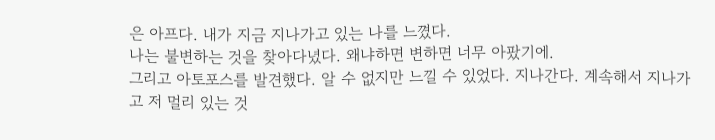은 아프다. 내가 지금 지나가고 있는 나를 느꼈다.
나는 불변하는 것을 찾아다녔다. 왜냐하면 변하면 너무 아팠기에.
그리고 아토포스를 발견했다. 알 수 없지만 느낄 수 있었다. 지나간다. 계속해서 지나가고 저 멀리 있는 것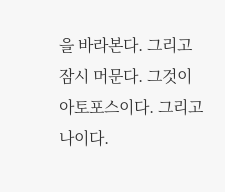을 바라본다. 그리고 잠시 머문다. 그것이 아토포스이다. 그리고 나이다.